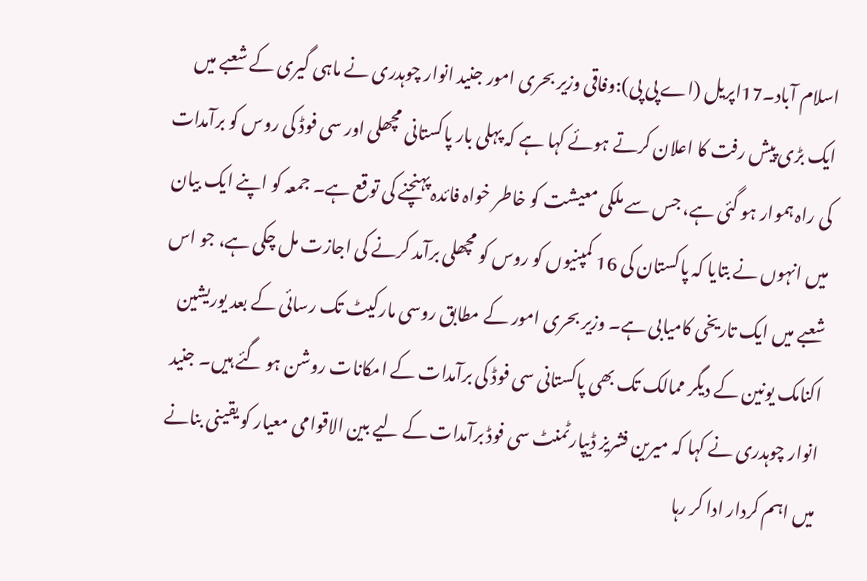اسلام آباد۔17اپریل (اے پی پی):وفاقی وزیر بحری امور جنید انوار چوہدری نے ماہی گیری کے شعبے میں ایک بڑی پیش رفت کا اعلان کرتے ہوئے کہا ہے کہ پہلی بار پاکستانی مچھلی اور سی فوڈ کی روس کو برآمدات کی راہ ہموار ہو گئی ہے، جس سے ملکی معیشت کو خاطر خواہ فائدہ پہنچنے کی توقع ہے۔ جمعہ کو اپنے ایک بیان میں انہوں نے بتایا کہ پاکستان کی 16 کمپنیوں کو روس کو مچھلی برآمد کرنے کی اجازت مل چکی ہے، جو اس شعبے میں ایک تاریخی کامیابی ہے۔ وزیر بحری امور کے مطابق روسی مارکیٹ تک رسائی کے بعد یوریشین اکنامک یونین کے دیگر ممالک تک بھی پاکستانی سی فوڈ کی برآمدات کے امکانات روشن ہو گئے ہیں۔ جنید انوار چوہدری نے کہا کہ میرین فشریز ڈیپارٹمنٹ سی فوڈ برآمدات کے لیے بین الاقوامی معیار کو یقینی بنانے میں اہم کردار ادا کر رہا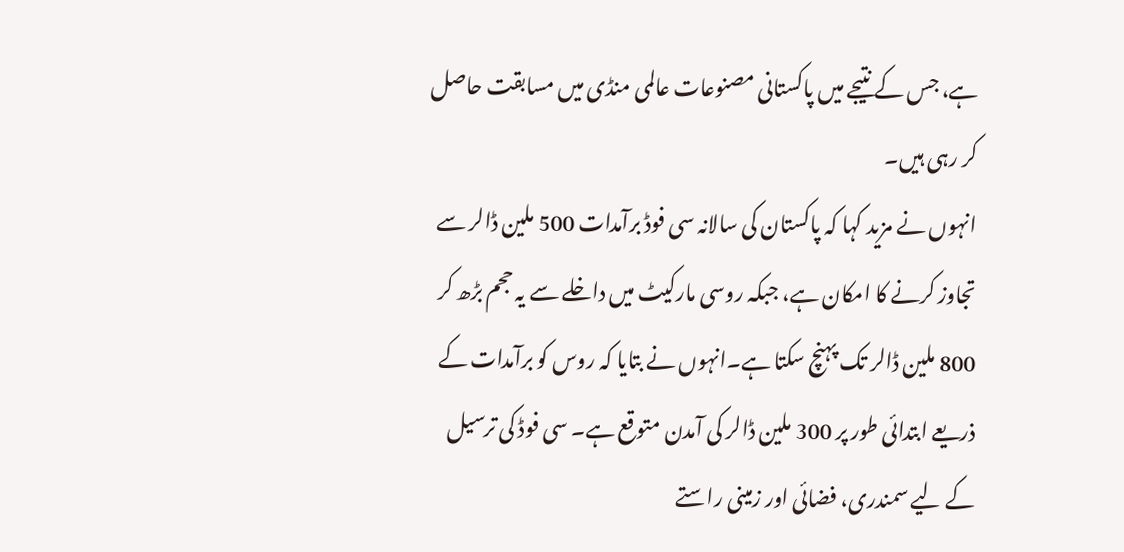ہے، جس کے نتیجے میں پاکستانی مصنوعات عالمی منڈی میں مسابقت حاصل کر رہی ہیں۔
انہوں نے مزید کہا کہ پاکستان کی سالانہ سی فوڈ برآمدات 500 ملین ڈالر سے تجاوز کرنے کا امکان ہے، جبکہ روسی مارکیٹ میں داخلے سے یہ حجم بڑھ کر 800 ملین ڈالر تک پہنچ سکتا ہے۔انہوں نے بتایا کہ روس کو برآمدات کے ذریعے ابتدائی طور پر 300 ملین ڈالر کی آمدن متوقع ہے۔ سی فوڈ کی ترسیل کے لیے سمندری، فضائی اور زمینی راستے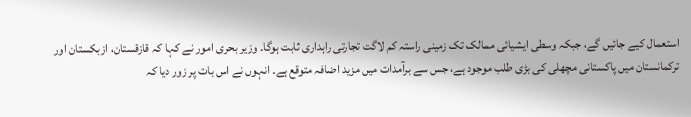استعمال کیے جائیں گے، جبکہ وسطی ایشیائی ممالک تک زمینی راستہ کم لاگت تجارتی راہداری ثابت ہوگا۔ وزیر بحری امور نے کہا کہ قازقستان، ازبکستان اور ترکمانستان میں پاکستانی مچھلی کی بڑی طلب موجود ہے، جس سے برآمدات میں مزید اضافہ متوقع ہے۔ انہوں نے اس بات پر زور دیا کہ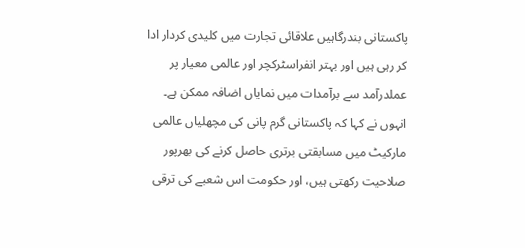پاکستانی بندرگاہیں علاقائی تجارت میں کلیدی کردار ادا کر رہی ہیں اور بہتر انفراسٹرکچر اور عالمی معیار پر عملدرآمد سے برآمدات میں نمایاں اضافہ ممکن ہے۔ انہوں نے کہا کہ پاکستانی گرم پانی کی مچھلیاں عالمی مارکیٹ میں مسابقتی برتری حاصل کرنے کی بھرپور صلاحیت رکھتی ہیں، اور حکومت اس شعبے کی ترقی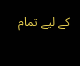کے لیے تمام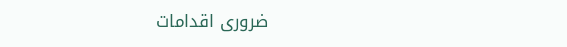ضروری اقدامات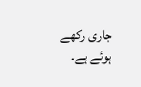جاری رکھے ہوئے ہے۔